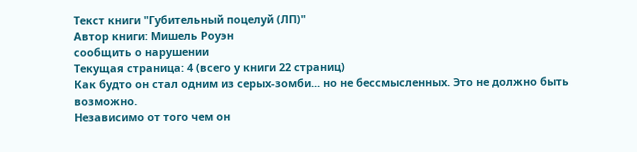Текст книги "Губительный поцелуй (ЛП)"
Автор книги: Мишель Роуэн
сообщить о нарушении
Текущая страница: 4 (всего у книги 22 страниц)
Как будто он стал одним из серых-зомби... но не бессмысленных. Это не должно быть возможно.
Независимо от того чем он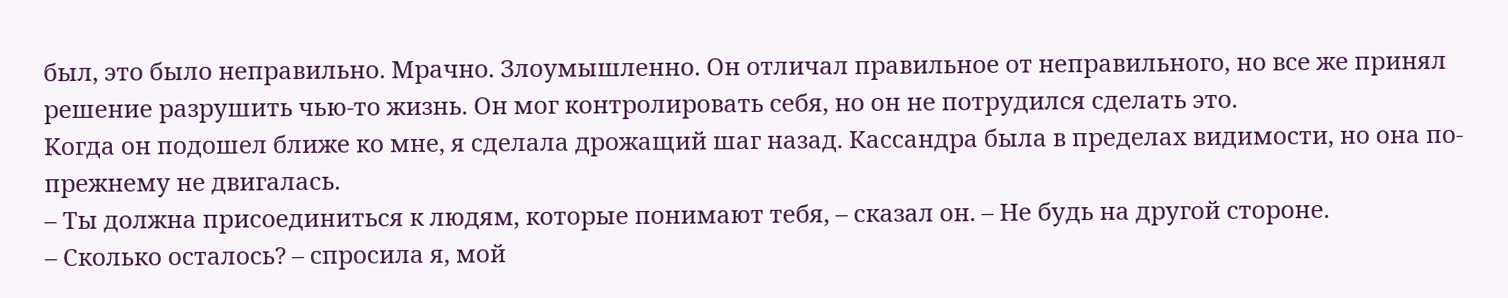был, это было неправильно. Мрачно. Злоумышленно. Он отличал правильное от неправильного, но все же принял решение разрушить чью-то жизнь. Он мог контролировать себя, но он не потрудился сделать это.
Когда он подошел ближе ко мне, я сделала дрожащий шаг назад. Кассандра была в пределах видимости, но она по-прежнему не двигалась.
– Ты должна присоединиться к людям, которые понимают тебя, – сказал он. – Не будь на другой стороне.
– Сколько осталось? – спросила я, мой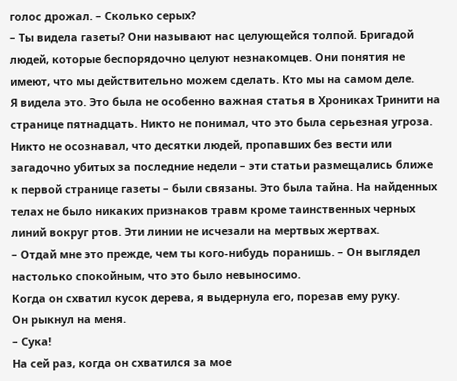голос дрожал. – Сколько серых?
– Ты видела газеты? Они называют нас целующейся толпой. Бригадой людей, которые беспорядочно целуют незнакомцев. Они понятия не имеют, что мы действительно можем сделать. Кто мы на самом деле.
Я видела это. Это была не особенно важная статья в Хрониках Тринити на странице пятнадцать. Никто не понимал, что это была серьезная угроза. Никто не осознавал, что десятки людей, пропавших без вести или загадочно убитых за последние недели – эти статьи размещались ближе к первой странице газеты – были связаны. Это была тайна. На найденных телах не было никаких признаков травм кроме таинственных черных линий вокруг ртов. Эти линии не исчезали на мертвых жертвах.
– Отдай мне это прежде, чем ты кого-нибудь поранишь. – Он выглядел настолько спокойным, что это было невыносимо.
Когда он схватил кусок дерева, я выдернула его, порезав ему руку.
Он рыкнул на меня.
– Сука!
На сей раз, когда он схватился за мое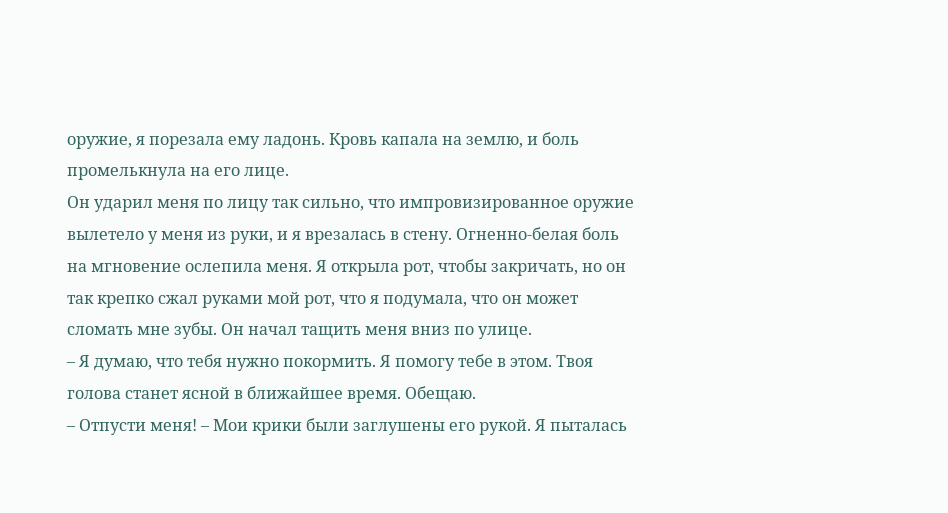оружие, я порезала ему ладонь. Кровь капала на землю, и боль промелькнула на его лице.
Он ударил меня по лицу так сильно, что импровизированное оружие вылетело у меня из руки, и я врезалась в стену. Огненно-белая боль на мгновение ослепила меня. Я открыла рот, чтобы закричать, но он так крепко сжал руками мой рот, что я подумала, что он может сломать мне зубы. Он начал тащить меня вниз по улице.
– Я думаю, что тебя нужно покормить. Я помогу тебе в этом. Твоя голова станет ясной в ближайшее время. Обещаю.
– Отпусти меня! – Мои крики были заглушены его рукой. Я пыталась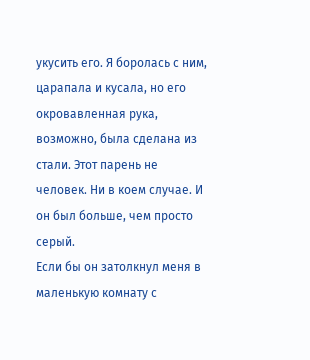укусить его. Я боролась с ним, царапала и кусала, но его окровавленная рука, возможно, была сделана из стали. Этот парень не человек. Ни в коем случае. И он был больше, чем просто серый.
Если бы он затолкнул меня в маленькую комнату с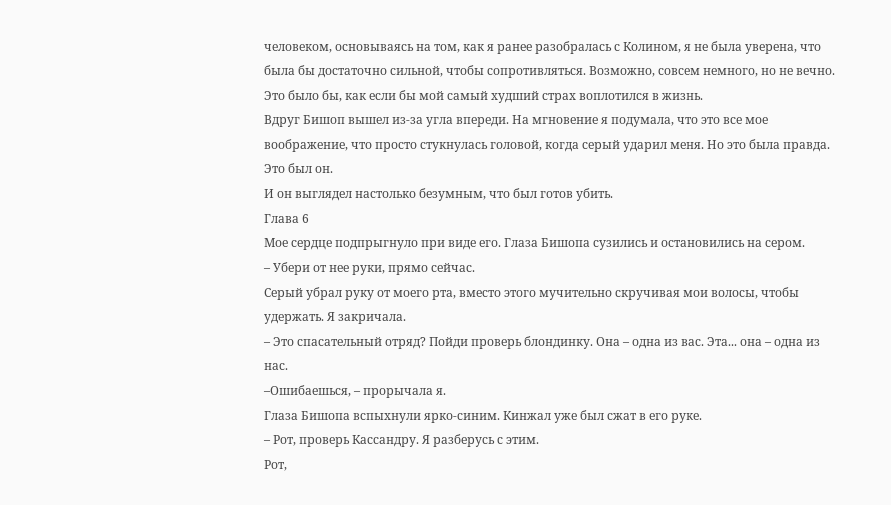человеком, основываясь на том, как я ранее разобралась с Колином, я не была уверена, что была бы достаточно сильной, чтобы сопротивляться. Возможно, совсем немного, но не вечно. Это было бы, как если бы мой самый худший страх воплотился в жизнь.
Вдруг Бишоп вышел из-за угла впереди. На мгновение я подумала, что это все мое воображение, что просто стукнулась головой, когда серый ударил меня. Но это была правда.
Это был он.
И он выглядел настолько безумным, что был готов убить.
Глава 6
Мое сердце подпрыгнуло при виде его. Глаза Бишопа сузились и остановились на сером.
– Убери от нее руки, прямо сейчас.
Серый убрал руку от моего рта, вместо этого мучительно скручивая мои волосы, чтобы удержать. Я закричала.
– Это спасательный отряд? Пойди проверь блондинку. Она – одна из вас. Эта... она – одна из нас.
–Ошибаешься, – прорычала я.
Глаза Бишопа вспыхнули ярко-синим. Кинжал уже был сжат в его руке.
– Рот, проверь Кассандру. Я разберусь с этим.
Рот,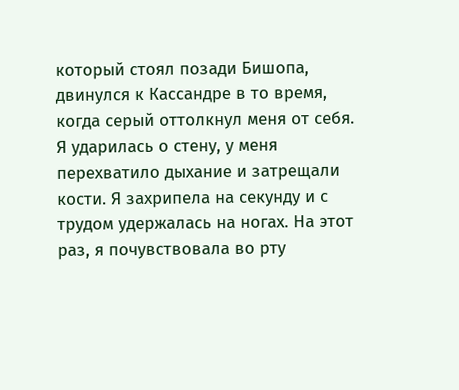который стоял позади Бишопа, двинулся к Кассандре в то время, когда серый оттолкнул меня от себя. Я ударилась о стену, у меня перехватило дыхание и затрещали кости. Я захрипела на секунду и с трудом удержалась на ногах. На этот раз, я почувствовала во рту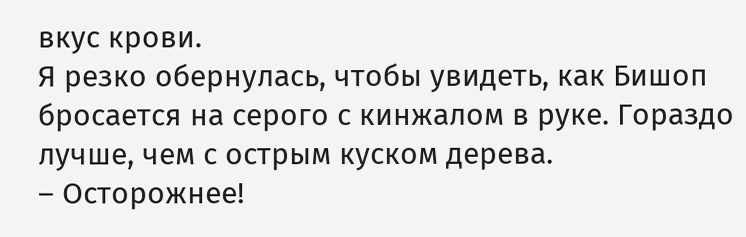вкус крови.
Я резко обернулась, чтобы увидеть, как Бишоп бросается на серого с кинжалом в руке. Гораздо лучше, чем с острым куском дерева.
– Осторожнее!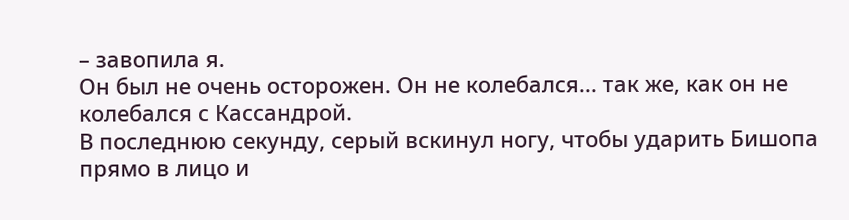– завопила я.
Он был не очень осторожен. Он не колебался... так же, как он не колебался с Кассандрой.
В последнюю секунду, серый вскинул ногу, чтобы ударить Бишопа прямо в лицо и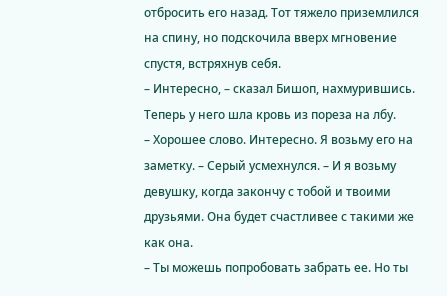отбросить его назад. Тот тяжело приземлился на спину, но подскочила вверх мгновение спустя, встряхнув себя.
– Интересно, – сказал Бишоп, нахмурившись. Теперь у него шла кровь из пореза на лбу.
– Хорошее слово. Интересно. Я возьму его на заметку. – Серый усмехнулся. – И я возьму девушку, когда закончу с тобой и твоими друзьями. Она будет счастливее с такими же как она.
– Ты можешь попробовать забрать ее. Но ты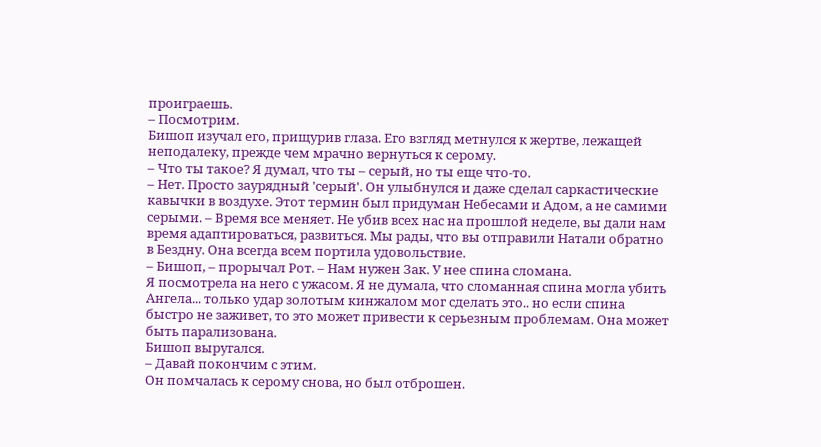проиграешь.
– Посмотрим.
Бишоп изучал его, прищурив глаза. Его взгляд метнулся к жертве, лежащей неподалеку, прежде чем мрачно вернуться к серому.
– Что ты такое? Я думал, что ты – серый, но ты еще что-то.
– Нет. Просто заурядный 'серый'. Он улыбнулся и даже сделал саркастические кавычки в воздухе. Этот термин был придуман Небесами и Адом, а не самими серыми. – Время все меняет. Не убив всех нас на прошлой неделе, вы дали нам время адаптироваться, развиться. Мы рады, что вы отправили Натали обратно в Бездну. Она всегда всем портила удовольствие.
– Бишоп, – прорычал Рот. – Нам нужен Зак. У нее спина сломана.
Я посмотрела на него с ужасом. Я не думала, что сломанная спина могла убить Ангела... только удар золотым кинжалом мог сделать это.. но если спина быстро не заживет, то это может привести к серьезным проблемам. Она может быть парализована.
Бишоп выругался.
– Давай покончим с этим.
Он помчалась к серому снова, но был отброшен.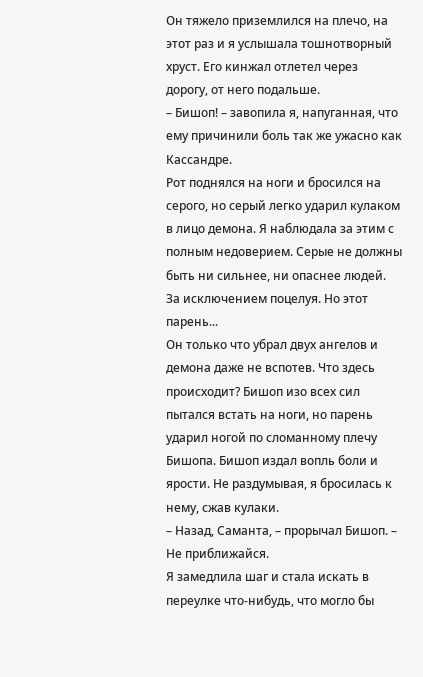Он тяжело приземлился на плечо, на этот раз и я услышала тошнотворный хруст. Его кинжал отлетел через дорогу, от него подальше.
– Бишоп! – завопила я, напуганная, что ему причинили боль так же ужасно как Кассандре.
Рот поднялся на ноги и бросился на серого, но серый легко ударил кулаком в лицо демона. Я наблюдала за этим с полным недоверием. Серые не должны быть ни сильнее, ни опаснее людей. За исключением поцелуя. Но этот парень...
Он только что убрал двух ангелов и демона даже не вспотев. Что здесь происходит? Бишоп изо всех сил пытался встать на ноги, но парень ударил ногой по сломанному плечу Бишопа. Бишоп издал вопль боли и ярости. Не раздумывая, я бросилась к нему, сжав кулаки.
– Назад, Саманта, – прорычал Бишоп. – Не приближайся.
Я замедлила шаг и стала искать в переулке что-нибудь, что могло бы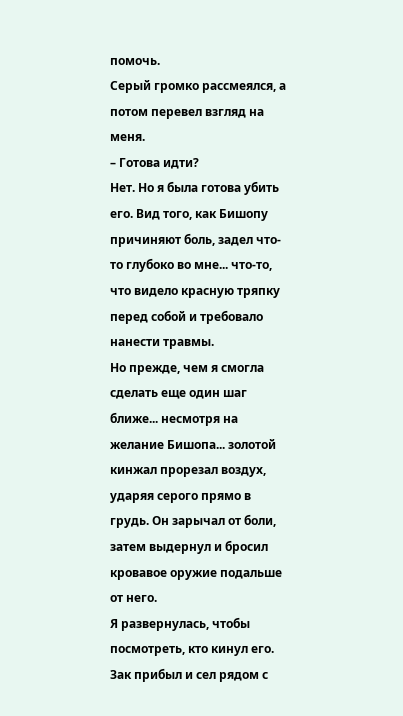помочь.
Серый громко рассмеялся, а потом перевел взгляд на меня.
– Готова идти?
Нет. Но я была готова убить его. Вид того, как Бишопу причиняют боль, задел что-то глубоко во мне... что-то, что видело красную тряпку перед собой и требовало нанести травмы.
Но прежде, чем я смогла сделать еще один шаг ближе... несмотря на желание Бишопа... золотой кинжал прорезал воздух, ударяя серого прямо в грудь. Он зарычал от боли, затем выдернул и бросил кровавое оружие подальше от него.
Я развернулась, чтобы посмотреть, кто кинул его. Зак прибыл и сел рядом с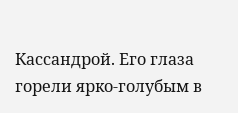Кассандрой. Его глаза горели ярко-голубым в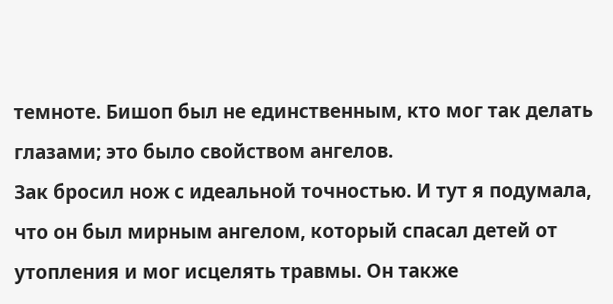темноте. Бишоп был не единственным, кто мог так делать глазами; это было свойством ангелов.
Зак бросил нож с идеальной точностью. И тут я подумала, что он был мирным ангелом, который спасал детей от утопления и мог исцелять травмы. Он также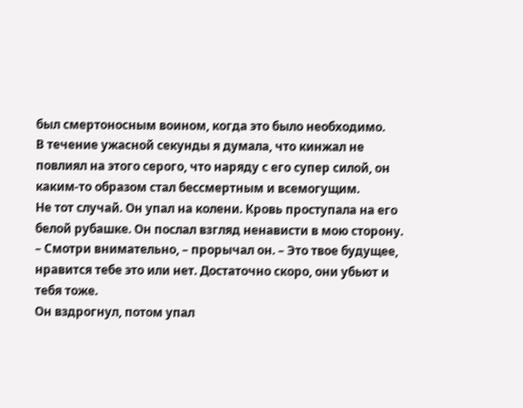был смертоносным воином, когда это было необходимо.
В течение ужасной секунды я думала, что кинжал не повлиял на этого серого, что наряду с его супер силой, он каким-то образом стал бессмертным и всемогущим.
Не тот случай. Он упал на колени. Кровь проступала на его белой рубашке. Он послал взгляд ненависти в мою сторону.
– Смотри внимательно, – прорычал он. – Это твое будущее, нравится тебе это или нет. Достаточно скоро, они убьют и тебя тоже.
Он вздрогнул, потом упал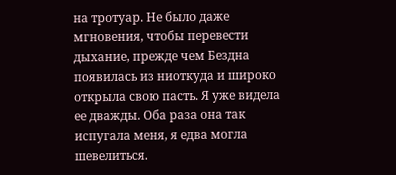на тротуар. Не было даже мгновения, чтобы перевести дыхание, прежде чем Бездна появилась из ниоткуда и широко открыла свою пасть. Я уже видела ее дважды. Оба раза она так испугала меня, я едва могла шевелиться.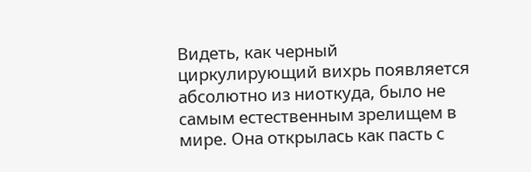Видеть, как черный циркулирующий вихрь появляется абсолютно из ниоткуда, было не самым естественным зрелищем в мире. Она открылась как пасть с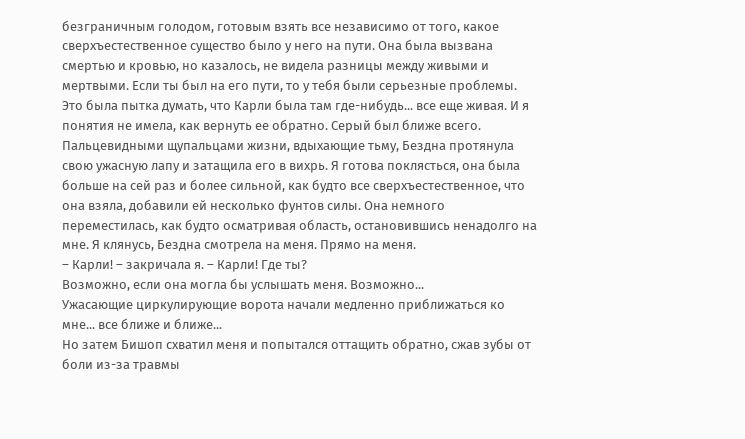безграничным голодом, готовым взять все независимо от того, какое сверхъестественное существо было у него на пути. Она была вызвана смертью и кровью, но казалось, не видела разницы между живыми и мертвыми. Если ты был на его пути, то у тебя были серьезные проблемы.
Это была пытка думать, что Карли была там где-нибудь... все еще живая. И я понятия не имела, как вернуть ее обратно. Серый был ближе всего. Пальцевидными щупальцами жизни, вдыхающие тьму, Бездна протянула свою ужасную лапу и затащила его в вихрь. Я готова поклясться, она была больше на сей раз и более сильной, как будто все сверхъестественное, что она взяла, добавили ей несколько фунтов силы. Она немного переместилась, как будто осматривая область, остановившись ненадолго на мне. Я клянусь, Бездна смотрела на меня. Прямо на меня.
– Карли! – закричала я. – Карли! Где ты?
Возможно, если она могла бы услышать меня. Возможно...
Ужасающие циркулирующие ворота начали медленно приближаться ко мне... все ближе и ближе...
Но затем Бишоп схватил меня и попытался оттащить обратно, сжав зубы от боли из-за травмы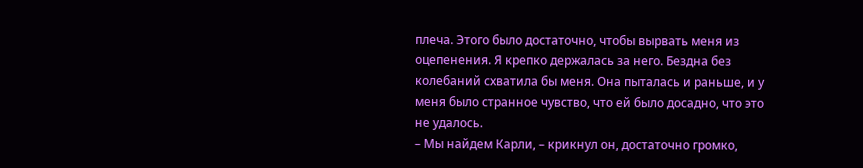плеча. Этого было достаточно, чтобы вырвать меня из оцепенения. Я крепко держалась за него. Бездна без колебаний схватила бы меня. Она пыталась и раньше, и у меня было странное чувство, что ей было досадно, что это не удалось.
– Мы найдем Карли, – крикнул он, достаточно громко,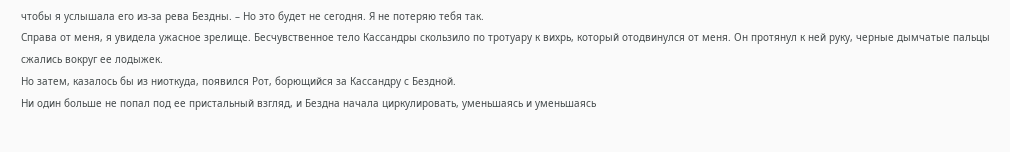чтобы я услышала его из-за рева Бездны. – Но это будет не сегодня. Я не потеряю тебя так.
Справа от меня, я увидела ужасное зрелище. Бесчувственное тело Кассандры скользило по тротуару к вихрь, который отодвинулся от меня. Он протянул к ней руку, черные дымчатые пальцы сжались вокруг ее лодыжек.
Но затем, казалось бы из ниоткуда, появился Рот, борющийся за Кассандру с Бездной.
Ни один больше не попал под ее пристальный взгляд, и Бездна начала циркулировать, уменьшаясь и уменьшаясь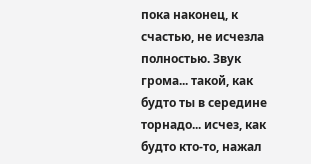пока наконец, к счастью, не исчезла полностью. Звук грома... такой, как будто ты в середине торнадо... исчез, как будто кто-то, нажал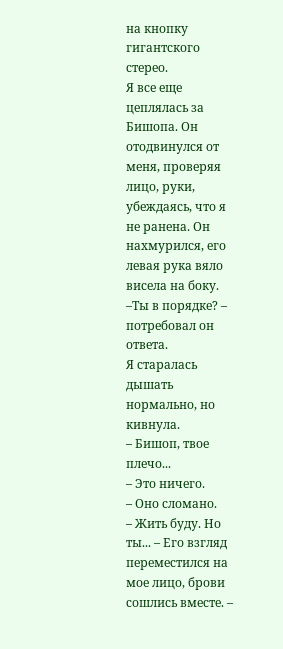на кнопку гигантского стерео.
Я все еще цеплялась за Бишопа. Он отодвинулся от меня, проверяя лицо, руки, убеждаясь, что я не ранена. Он нахмурился, его левая рука вяло висела на боку.
–Ты в порядке? – потребовал он ответа.
Я старалась дышать нормально, но кивнула.
– Бишоп, твое плечо...
– Это ничего.
– Оно сломано.
– Жить буду. Но ты... – Его взгляд переместился на мое лицо, брови сошлись вместе. –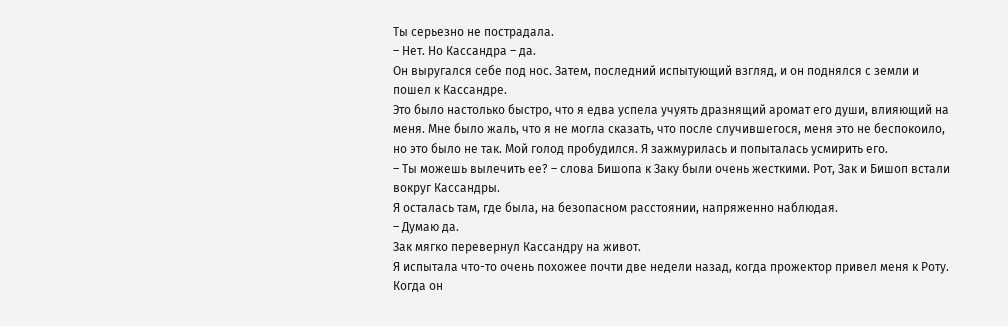Ты серьезно не пострадала.
– Нет. Но Кассандра – да.
Он выругался себе под нос. Затем, последний испытующий взгляд, и он поднялся с земли и пошел к Кассандре.
Это было настолько быстро, что я едва успела учуять дразнящий аромат его души, влияющий на меня. Мне было жаль, что я не могла сказать, что после случившегося, меня это не беспокоило, но это было не так. Мой голод пробудился. Я зажмурилась и попыталась усмирить его.
– Ты можешь вылечить ее? – слова Бишопа к Заку были очень жесткими. Рот, Зак и Бишоп встали вокруг Кассандры.
Я осталась там, где была, на безопасном расстоянии, напряженно наблюдая.
– Думаю да.
Зак мягко перевернул Кассандру на живот.
Я испытала что-то очень похожее почти две недели назад, когда прожектор привел меня к Роту. Когда он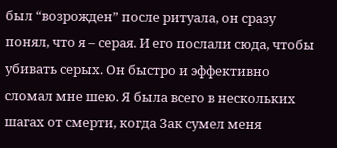был “возрожден” после ритуала, он сразу понял, что я – серая. И его послали сюда, чтобы убивать серых. Он быстро и эффективно сломал мне шею. Я была всего в нескольких шагах от смерти, когда Зак сумел меня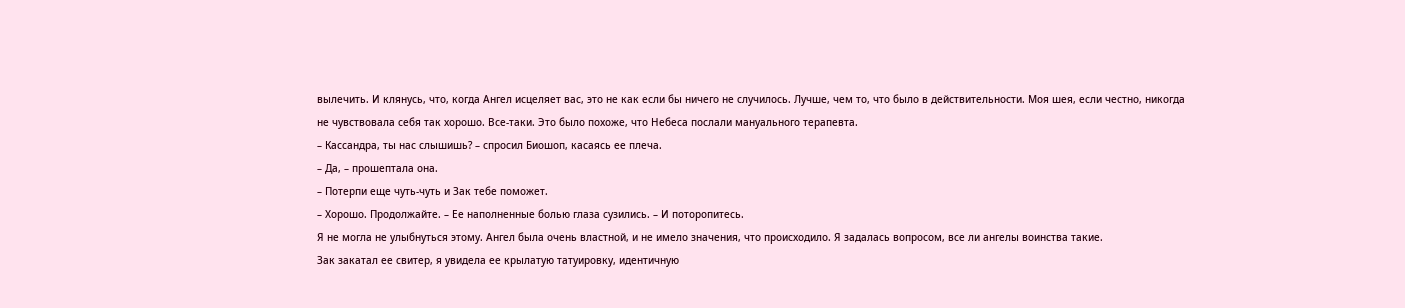вылечить. И клянусь, что, когда Ангел исцеляет вас, это не как если бы ничего не случилось. Лучше, чем то, что было в действительности. Моя шея, если честно, никогда не чувствовала себя так хорошо. Все-таки. Это было похоже, что Небеса послали мануального терапевта.
– Кассандра, ты нас слышишь? – спросил Биошоп, касаясь ее плеча.
– Да, – прошептала она.
– Потерпи еще чуть-чуть и Зак тебе поможет.
– Хорошо. Продолжайте. – Ее наполненные болью глаза сузились. – И поторопитесь.
Я не могла не улыбнуться этому. Ангел была очень властной, и не имело значения, что происходило. Я задалась вопросом, все ли ангелы воинства такие.
Зак закатал ее свитер, я увидела ее крылатую татуировку, идентичную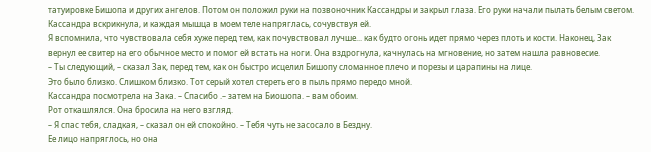татуировке Бишопа и других ангелов. Потом он положил руки на позвоночник Кассандры и закрыл глаза. Его руки начали пылать белым светом. Кассандра вскрикнула, и каждая мышца в моем теле напряглась, сочувствуя ей.
Я вспомнила, что чувствовала себя хуже перед тем, как почувствовал лучше... как будто огонь идет прямо через плоть и кости. Наконец, Зак вернул ее свитер на его обычное место и помог ей встать на ноги. Она вздрогнула, качнулась на мгновение, но затем нашла равновесие.
– Ты следующий, – сказал Зак, перед тем, как он быстро исцелил Бишопу сломанное плечо и порезы и царапины на лице.
Это было близко. Слишком близко. Тот серый хотел стереть его в пыль прямо передо мной.
Кассандра посмотрела на Зака. – Спасибо .– затем на Биошопа. – вам обоим.
Рот откашлялся. Она бросила на него взгляд.
– Я спас тебя, сладкая, – сказал он ей спокойно. – Тебя чуть не засосало в Бездну.
Ее лицо напряглось, но она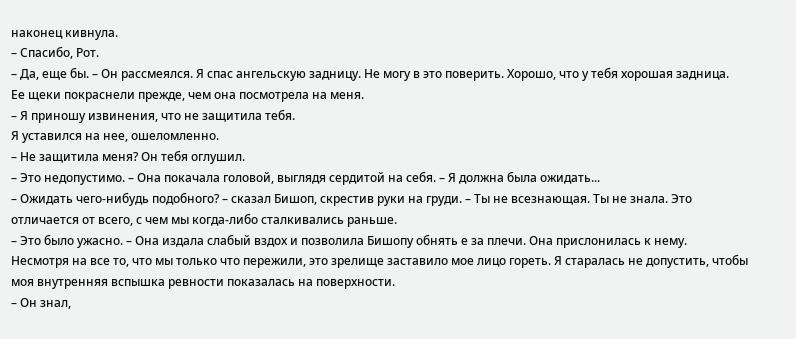наконец кивнула.
– Спасибо, Рот.
– Да, еще бы. – Он рассмеялся. Я спас ангельскую задницу. Не могу в это поверить. Хорошо, что у тебя хорошая задница.
Ее щеки покраснели прежде, чем она посмотрела на меня.
– Я приношу извинения, что не защитила тебя.
Я уставился на нее, ошеломленно.
– Не защитила меня? Он тебя оглушил.
– Это недопустимо. – Она покачала головой, выглядя сердитой на себя. – Я должна была ожидать...
– Ожидать чего-нибудь подобного? – сказал Бишоп, скрестив руки на груди. – Ты не всезнающая. Ты не знала. Это отличается от всего, с чем мы когда-либо сталкивались раньше.
– Это было ужасно. – Она издала слабый вздох и позволила Бишопу обнять е за плечи. Она прислонилась к нему.
Несмотря на все то, что мы только что пережили, это зрелище заставило мое лицо гореть. Я старалась не допустить, чтобы моя внутренняя вспышка ревности показалась на поверхности.
– Он знал,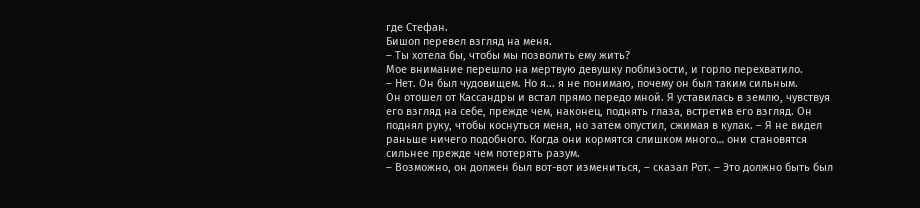где Стефан.
Бишоп перевел взгляд на меня.
– Ты хотела бы, чтобы мы позволить ему жить?
Мое внимание перешло на мертвую девушку поблизости, и горло перехватило.
– Нет. Он был чудовищем. Но я... я не понимаю, почему он был таким сильным.
Он отошел от Кассандры и встал прямо передо мной. Я уставилась в землю, чувствуя его взгляд на себе, прежде чем, наконец, поднять глаза, встретив его взгляд. Он поднял руку, чтобы коснуться меня, но затем опустил, сжимая в кулак. – Я не видел раньше ничего подобного. Когда они кормятся слишком много… они становятся сильнее прежде чем потерять разум.
– Возможно, он должен был вот-вот измениться, – сказал Рот. – Это должно быть был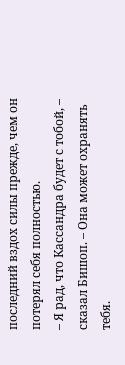последний вздох силы прежде, чем он потерял себя полностью.
– Я рад, что Кассандра будет с тобой, – сказал Бишоп. – Она может охранять тебя.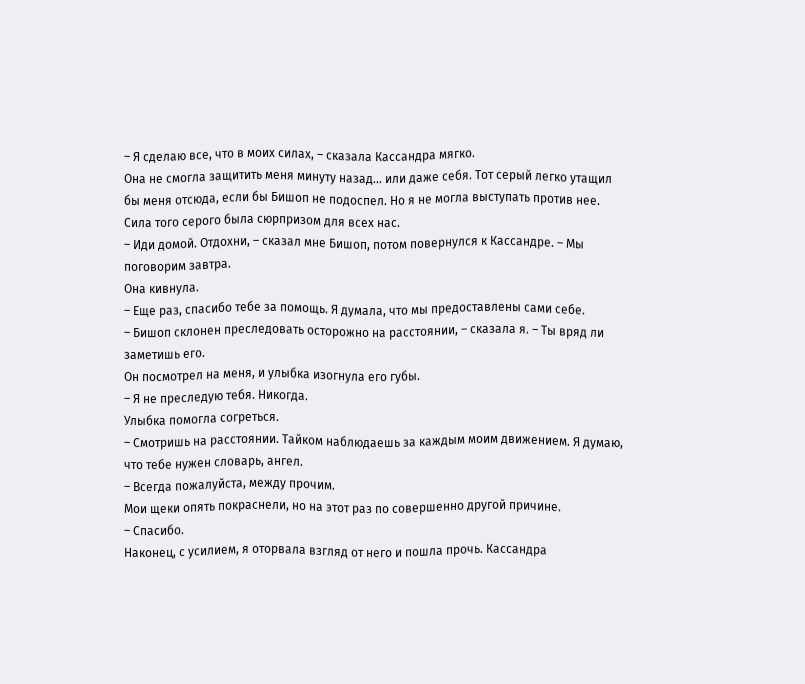– Я сделаю все, что в моих силах, – сказала Кассандра мягко.
Она не смогла защитить меня минуту назад... или даже себя. Тот серый легко утащил бы меня отсюда, если бы Бишоп не подоспел. Но я не могла выступать против нее. Сила того серого была сюрпризом для всех нас.
– Иди домой. Отдохни, – сказал мне Бишоп, потом повернулся к Кассандре. – Мы поговорим завтра.
Она кивнула.
– Еще раз, спасибо тебе за помощь. Я думала, что мы предоставлены сами себе.
– Бишоп склонен преследовать осторожно на расстоянии, – сказала я. – Ты вряд ли заметишь его.
Он посмотрел на меня, и улыбка изогнула его губы.
– Я не преследую тебя. Никогда.
Улыбка помогла согреться.
– Смотришь на расстоянии. Тайком наблюдаешь за каждым моим движением. Я думаю, что тебе нужен словарь, ангел.
– Всегда пожалуйста, между прочим.
Мои щеки опять покраснели, но на этот раз по совершенно другой причине.
– Спасибо.
Наконец, с усилием, я оторвала взгляд от него и пошла прочь. Кассандра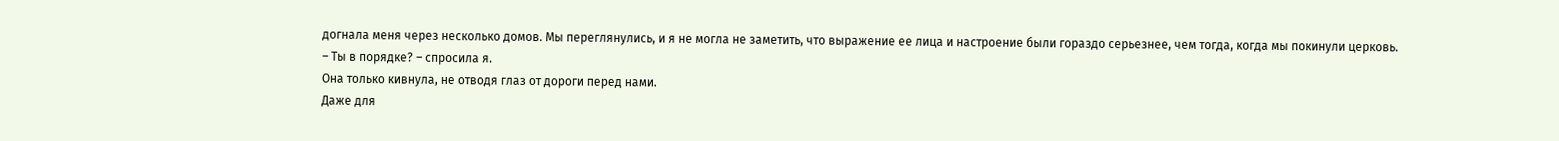догнала меня через несколько домов. Мы переглянулись, и я не могла не заметить, что выражение ее лица и настроение были гораздо серьезнее, чем тогда, когда мы покинули церковь.
– Ты в порядке? – спросила я.
Она только кивнула, не отводя глаз от дороги перед нами.
Даже для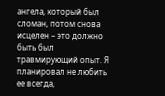ангела, который был сломан, потом снова исцелен – это должно быть был травмирующий опыт. Я планировал не любить ее всегда,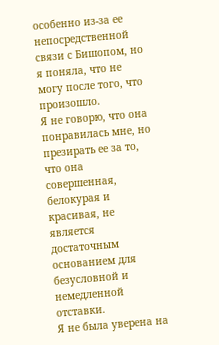особенно из-за ее непосредственной связи с Бишопом, но я поняла, что не могу после того, что произошло.
Я не говорю, что она понравилась мне, но презирать ее за то, что она совершенная, белокурая и красивая, не является достаточным основанием для безусловной и немедленной отставки.
Я не была уверена на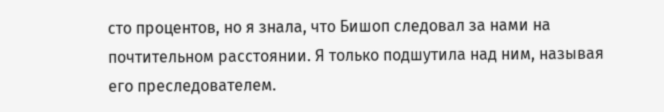сто процентов, но я знала, что Бишоп следовал за нами на почтительном расстоянии. Я только подшутила над ним, называя его преследователем.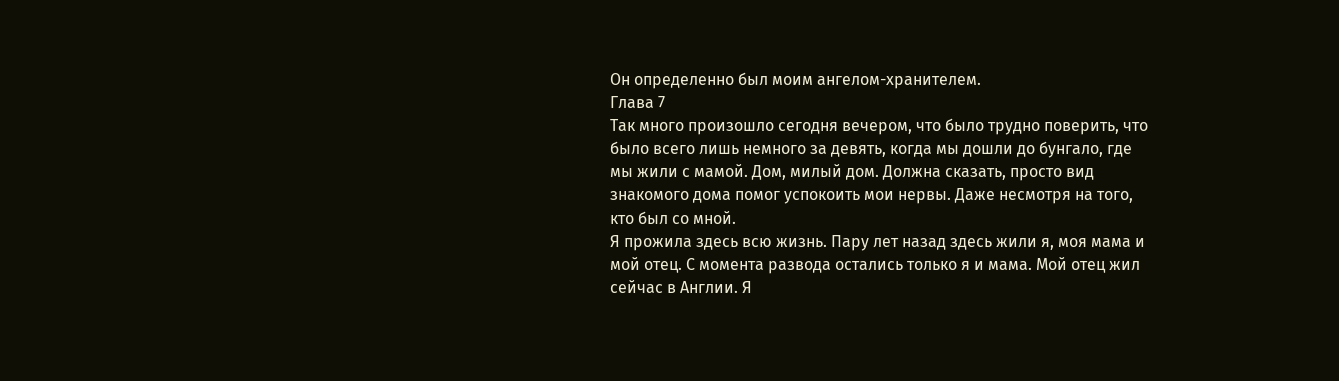Он определенно был моим ангелом-хранителем.
Глава 7
Так много произошло сегодня вечером, что было трудно поверить, что было всего лишь немного за девять, когда мы дошли до бунгало, где мы жили с мамой. Дом, милый дом. Должна сказать, просто вид знакомого дома помог успокоить мои нервы. Даже несмотря на того, кто был со мной.
Я прожила здесь всю жизнь. Пару лет назад здесь жили я, моя мама и мой отец. С момента развода остались только я и мама. Мой отец жил сейчас в Англии. Я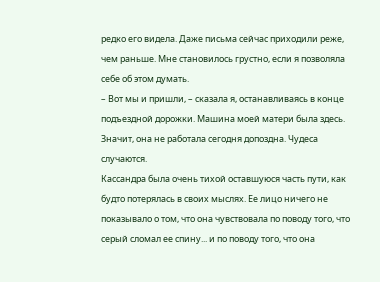редко его видела. Даже письма сейчас приходили реже, чем раньше. Мне становилось грустно, если я позволяла себе об этом думать.
– Вот мы и пришли, – сказала я, останавливаясь в конце подъездной дорожки. Машина моей матери была здесь. Значит, она не работала сегодня допоздна. Чудеса случаются.
Кассандра была очень тихой оставшуюся часть пути, как будто потерялась в своих мыслях. Ее лицо ничего не показывало о том, что она чувствовала по поводу того, что серый сломал ее спину... и по поводу того, что она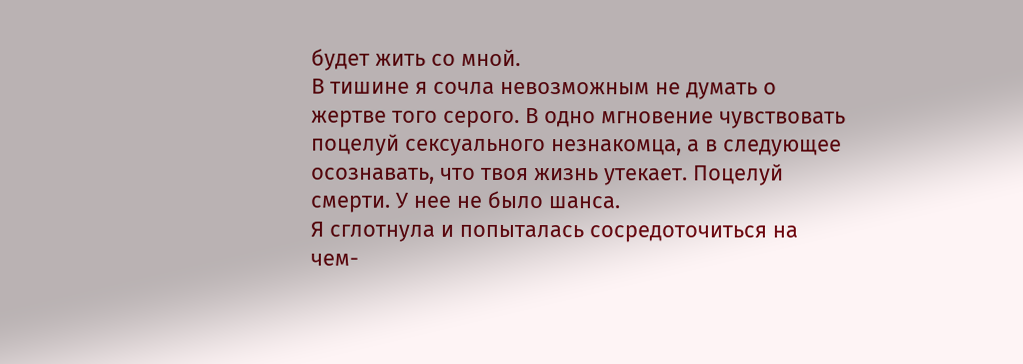будет жить со мной.
В тишине я сочла невозможным не думать о жертве того серого. В одно мгновение чувствовать поцелуй сексуального незнакомца, а в следующее осознавать, что твоя жизнь утекает. Поцелуй смерти. У нее не было шанса.
Я сглотнула и попыталась сосредоточиться на чем-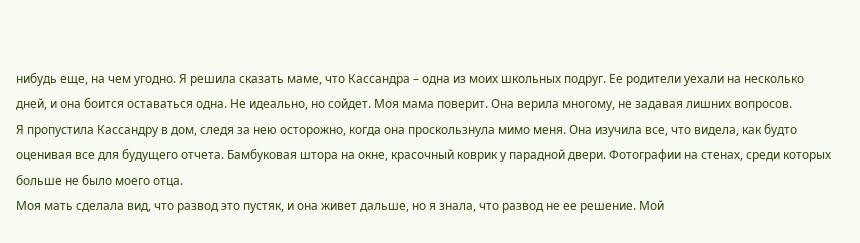нибудь еще, на чем угодно. Я решила сказать маме, что Кассандра – одна из моих школьных подруг. Ее родители уехали на несколько дней, и она боится оставаться одна. Не идеально, но сойдет. Моя мама поверит. Она верила многому, не задавая лишних вопросов.
Я пропустила Кассандру в дом, следя за нею осторожно, когда она проскользнула мимо меня. Она изучила все, что видела, как будто оценивая все для будущего отчета. Бамбуковая штора на окне, красочный коврик у парадной двери. Фотографии на стенах, среди которых больше не было моего отца.
Моя мать сделала вид, что развод это пустяк, и она живет дальше, но я знала, что развод не ее решение. Мой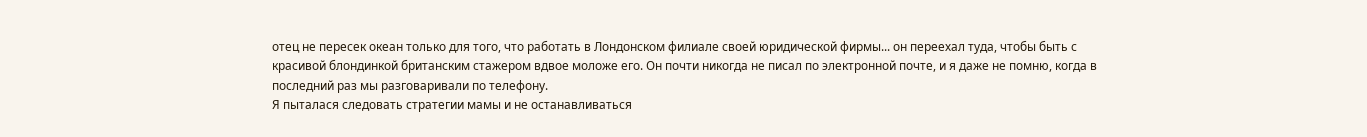отец не пересек океан только для того, что работать в Лондонском филиале своей юридической фирмы... он переехал туда, чтобы быть с красивой блондинкой британским стажером вдвое моложе его. Он почти никогда не писал по электронной почте, и я даже не помню, когда в последний раз мы разговаривали по телефону.
Я пыталася следовать стратегии мамы и не останавливаться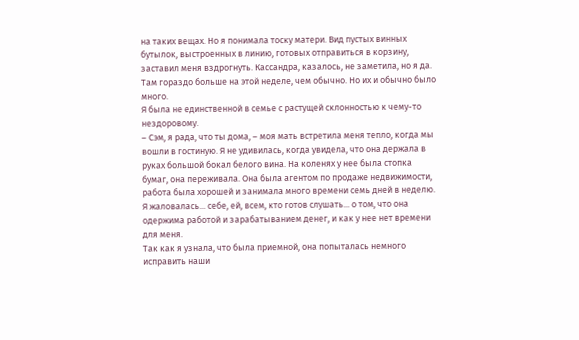на таких вещах. Но я понимала тоску матери. Вид пустых винных бутылок, выстроенных в линию, готовых отправиться в корзину, заставил меня вздрогнуть. Кассандра, казалось, не заметила, но я да. Там гораздо больше на этой неделе, чем обычно. Но их и обычно было много.
Я была не единственной в семье с растущей склонностью к чему-то нездоровому.
– Сэм, я рада, что ты дома, – моя мать встретила меня тепло, когда мы вошли в гостиную. Я не удивилась, когда увидела, что она держала в руках большой бокал белого вина. На коленях у нее была стопка бумаг, она переживала. Она была агентом по продаже недвижимости, работа была хорошей и занимала много времени семь дней в неделю. Я жаловалась... себе, ей, всем, кто готов слушать... о том, что она одержима работой и зарабатыванием денег, и как у нее нет времени для меня.
Так как я узнала, что была приемной, она попыталась немного исправить наши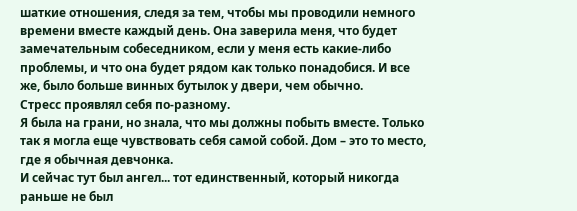шаткие отношения, следя за тем, чтобы мы проводили немного времени вместе каждый день. Она заверила меня, что будет замечательным собеседником, если у меня есть какие-либо проблемы, и что она будет рядом как только понадобися. И все же, было больше винных бутылок у двери, чем обычно.
Стресс проявлял себя по-разному.
Я была на грани, но знала, что мы должны побыть вместе. Только так я могла еще чувствовать себя самой собой. Дом – это то место, где я обычная девчонка.
И сейчас тут был ангел... тот единственный, который никогда раньше не был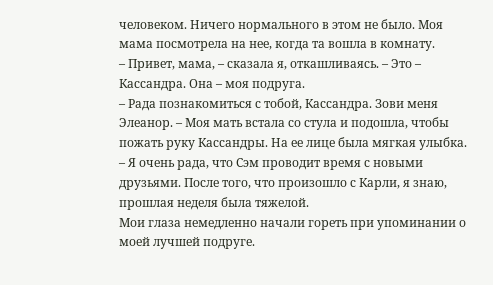человеком. Ничего нормального в этом не было. Моя мама посмотрела на нее, когда та вошла в комнату.
– Привет, мама, – сказала я, откашливаясь. – Это – Кассандра. Она – моя подруга.
– Рада познакомиться с тобой, Кассандра. Зови меня Элеанор. – Моя мать встала со стула и подошла, чтобы пожать руку Кассандры. На ее лице была мягкая улыбка. – Я очень рада, что Сэм проводит время с новыми друзьями. После того, что произошло с Карли, я знаю, прошлая неделя была тяжелой.
Мои глаза немедленно начали гореть при упоминании о моей лучшей подруге.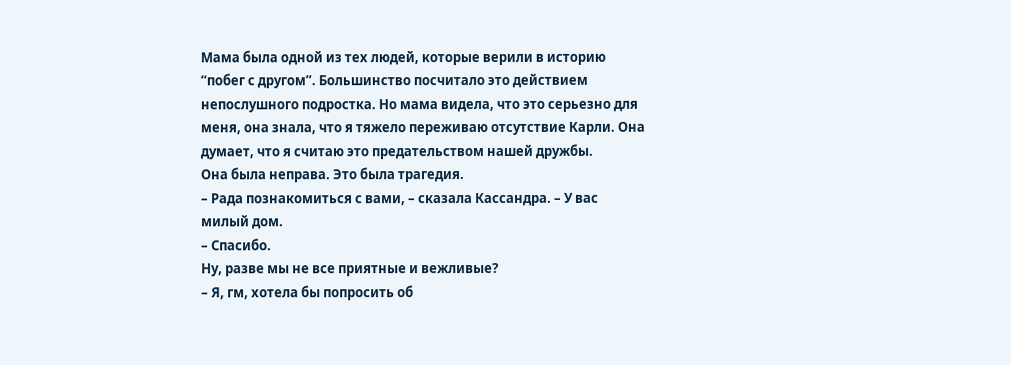Мама была одной из тех людей, которые верили в историю “побег с другом”. Большинство посчитало это действием непослушного подростка. Но мама видела, что это серьезно для меня, она знала, что я тяжело переживаю отсутствие Карли. Она думает, что я считаю это предательством нашей дружбы.
Она была неправа. Это была трагедия.
– Рада познакомиться с вами, – сказала Кассандра. – У вас милый дом.
– Спасибо.
Ну, разве мы не все приятные и вежливые?
– Я, гм, хотела бы попросить об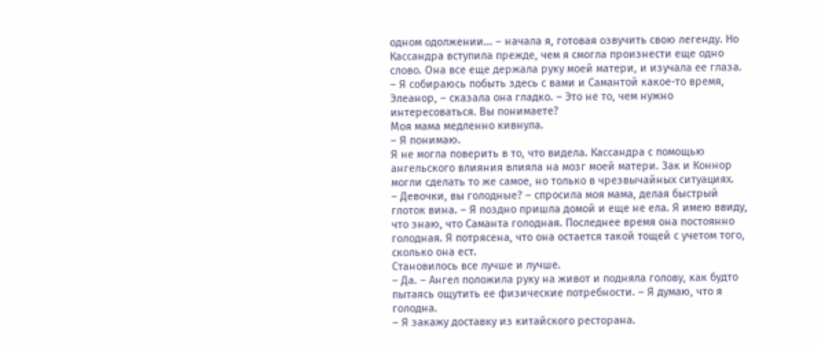одном одолжении... – начала я, готовая озвучить свою легенду. Но Кассандра вступила прежде, чем я смогла произнести еще одно слово. Она все еще держала руку моей матери, и изучала ее глаза.
– Я собираюсь побыть здесь с вами и Самантой какое-то время, Элеанор, – сказала она гладко. – Это не то, чем нужно интересоваться. Вы понимаете?
Моя мама медленно кивнула.
– Я понимаю.
Я не могла поверить в то, что видела. Кассандра с помощью ангельского влияния влияла на мозг моей матери. Зак и Коннор могли сделать то же самое, но только в чрезвычайных ситуациях.
– Девочки, вы голодные? – спросила моя мама, делая быстрый глоток вина. – Я поздно пришла домой и еще не ела. Я имею ввиду, что знаю, что Саманта голодная. Последнее время она постоянно голодная. Я потрясена, что она остается такой тощей с учетом того, сколько она ест.
Становилось все лучше и лучше.
– Да. – Ангел положила руку на живот и подняла голову, как будто пытаясь ощутить ее физические потребности. – Я думаю, что я голодна.
– Я закажу доставку из китайского ресторана.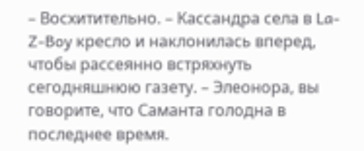– Восхитительно. – Кассандра села в La-Z-Boy кресло и наклонилась вперед, чтобы рассеянно встряхнуть сегодняшнюю газету. – Элеонора, вы говорите, что Саманта голодна в последнее время.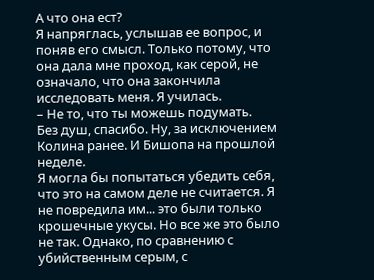А что она ест?
Я напряглась, услышав ее вопрос, и поняв его смысл. Только потому, что она дала мне проход, как серой, не означало, что она закончила исследовать меня. Я училась.
– Не то, что ты можешь подумать.
Без душ, спасибо. Ну, за исключением Колина ранее. И Бишопа на прошлой неделе.
Я могла бы попытаться убедить себя, что это на самом деле не считается. Я не повредила им... это были только крошечные укусы. Но все же это было не так. Однако, по сравнению с убийственным серым, с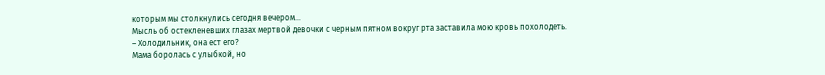которым мы столкнулись сегодня вечером...
Мысль об остекленевших глазах мертвой девочки с черным пятном вокруг рта заставила мою кровь похолодеть.
– Холодильник, она ест его?
Мама боролась с улыбкой, но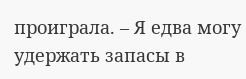проиграла. – Я едва могу удержать запасы в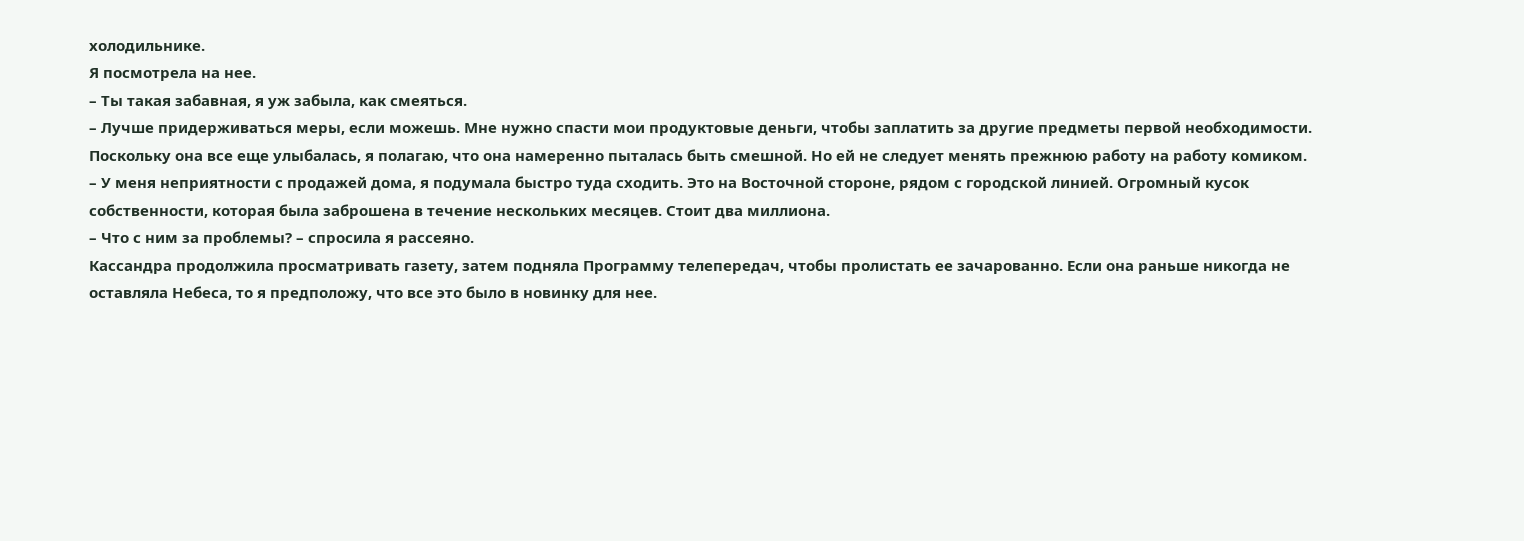холодильнике.
Я посмотрела на нее.
– Ты такая забавная, я уж забыла, как смеяться.
– Лучше придерживаться меры, если можешь. Мне нужно спасти мои продуктовые деньги, чтобы заплатить за другие предметы первой необходимости.
Поскольку она все еще улыбалась, я полагаю, что она намеренно пыталась быть смешной. Но ей не следует менять прежнюю работу на работу комиком.
– У меня неприятности с продажей дома, я подумала быстро туда сходить. Это на Восточной стороне, рядом с городской линией. Огромный кусок собственности, которая была заброшена в течение нескольких месяцев. Стоит два миллиона.
– Что с ним за проблемы? – спросила я рассеяно.
Кассандра продолжила просматривать газету, затем подняла Программу телепередач, чтобы пролистать ее зачарованно. Если она раньше никогда не оставляла Небеса, то я предположу, что все это было в новинку для нее.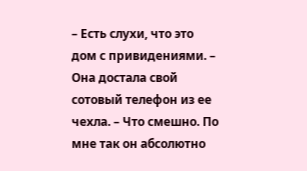– Есть слухи, что это дом с привидениями. – Она достала свой сотовый телефон из ее чехла. – Что смешно. По мне так он абсолютно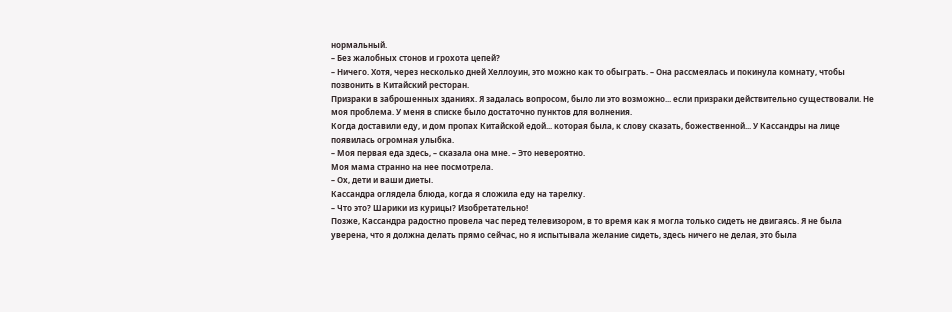нормальный.
– Без жалобных стонов и грохота цепей?
– Ничего. Хотя, через несколько дней Хеллоуин, это можно как то обыграть. – Она рассмеялась и покинула комнату, чтобы позвонить в Китайский ресторан.
Призраки в заброшенных зданиях. Я задалась вопросом, было ли это возможно... если призраки действительно существовали. Не моя проблема. У меня в списке было достаточно пунктов для волнения.
Когда доставили еду, и дом пропах Китайской едой... которая была, к слову сказать, божественной... У Кассандры на лице появилась огромная улыбка.
– Моя первая еда здесь, – сказала она мне. – Это невероятно.
Моя мама странно на нее посмотрела.
– Ох, дети и ваши диеты.
Кассандра оглядела блюда, когда я сложила еду на тарелку.
– Что это? Шарики из курицы? Изобретательно!
Позже, Кассандра радостно провела час перед телевизором, в то время как я могла только сидеть не двигаясь. Я не была уверена, что я должна делать прямо сейчас, но я испытывала желание сидеть, здесь ничего не делая, это была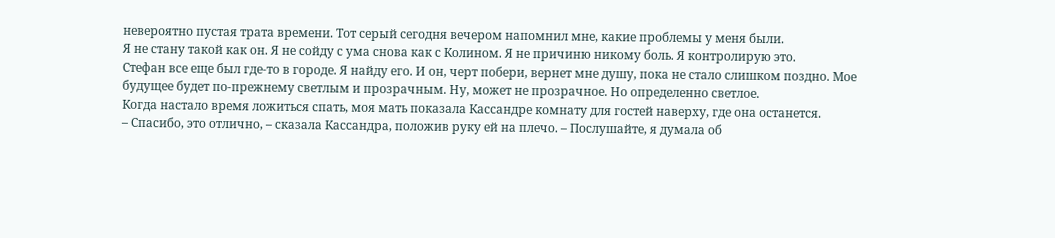невероятно пустая трата времени. Тот серый сегодня вечером напомнил мне, какие проблемы у меня были.
Я не стану такой как он. Я не сойду с ума снова как с Колином. Я не причиню никому боль. Я контролирую это.
Стефан все еще был где-то в городе. Я найду его. И он, черт побери, вернет мне душу, пока не стало слишком поздно. Мое будущее будет по-прежнему светлым и прозрачным. Ну, может не прозрачное. Но определенно светлое.
Когда настало время ложиться спать, моя мать показала Кассандре комнату для гостей наверху, где она останется.
– Спасибо, это отлично, – сказала Кассандра, положив руку ей на плечо. – Послушайте, я думала об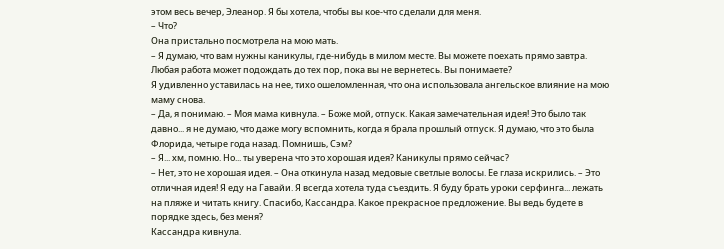этом весь вечер, Элеанор. Я бы хотела, чтобы вы кое-что сделали для меня.
– Что?
Она пристально посмотрела на мою мать.
– Я думаю, что вам нужны каникулы, где-нибудь в милом месте. Вы можете поехать прямо завтра. Любая работа может подождать до тех пор, пока вы не вернетесь. Вы понимаете?
Я удивленно уставилась на нее, тихо ошеломленная, что она использовала ангельское влияние на мою маму снова.
– Да, я понимаю. – Моя мама кивнула. – Боже мой, отпуск. Какая замечательная идея! Это было так давно... я не думаю, что даже могу вспомнить, когда я брала прошлый отпуск. Я думаю, что это была Флорида, четыре года назад. Помнишь, Сэм?
– Я... хм, помню. Но... ты уверена что это хорошая идея? Каникулы прямо сейчас?
– Нет, это не хорошая идея. – Она откинула назад медовые светлые волосы. Ее глаза искрились. – Это отличная идея! Я еду на Гавайи. Я всегда хотела туда съездить. Я буду брать уроки серфинга... лежать на пляже и читать книгу. Спасибо, Кассандра. Какое прекрасное предложение. Вы ведь будете в порядке здесь, без меня?
Кассандра кивнула.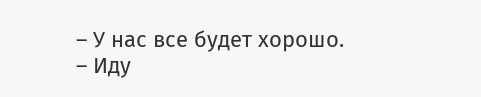– У нас все будет хорошо.
– Иду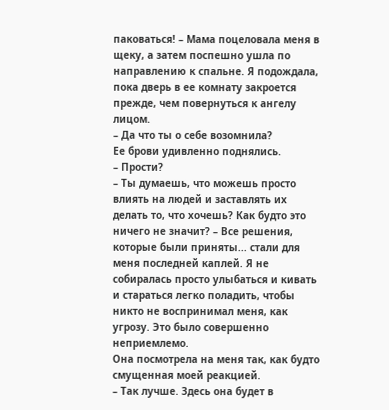паковаться! – Мама поцеловала меня в щеку, а затем поспешно ушла по направлению к спальне. Я подождала, пока дверь в ее комнату закроется прежде, чем повернуться к ангелу лицом.
– Да что ты о себе возомнила?
Ее брови удивленно поднялись.
– Прости?
– Ты думаешь, что можешь просто влиять на людей и заставлять их делать то, что хочешь? Как будто это ничего не значит? – Все решения, которые были приняты... стали для меня последней каплей. Я не собиралась просто улыбаться и кивать и стараться легко поладить, чтобы никто не воспринимал меня, как угрозу. Это было совершенно неприемлемо.
Она посмотрела на меня так, как будто смущенная моей реакцией.
– Так лучше. Здесь она будет в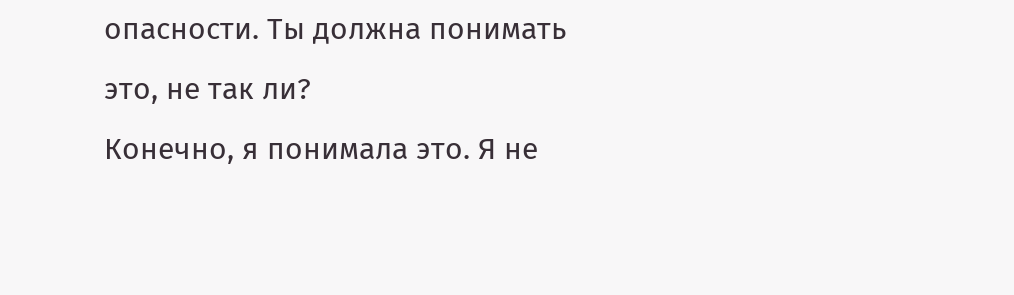опасности. Ты должна понимать это, не так ли?
Конечно, я понимала это. Я не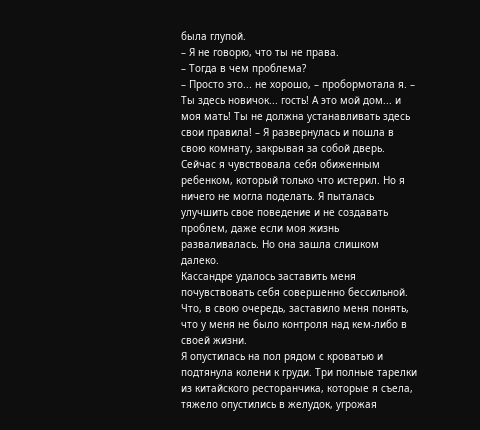была глупой.
– Я не говорю, что ты не права.
– Тогда в чем проблема?
– Просто это... не хорошо, – пробормотала я. – Ты здесь новичок... гость! А это мой дом... и моя мать! Ты не должна устанавливать здесь свои правила! – Я развернулась и пошла в свою комнату, закрывая за собой дверь.
Сейчас я чувствовала себя обиженным ребенком, который только что истерил. Но я ничего не могла поделать. Я пыталась улучшить свое поведение и не создавать проблем, даже если моя жизнь разваливалась. Но она зашла слишком далеко.
Кассандре удалось заставить меня почувствовать себя совершенно бессильной. Что, в свою очередь, заставило меня понять, что у меня не было контроля над кем-либо в своей жизни.
Я опустилась на пол рядом с кроватью и подтянула колени к груди. Три полные тарелки из китайского ресторанчика, которые я съела, тяжело опустились в желудок, угрожая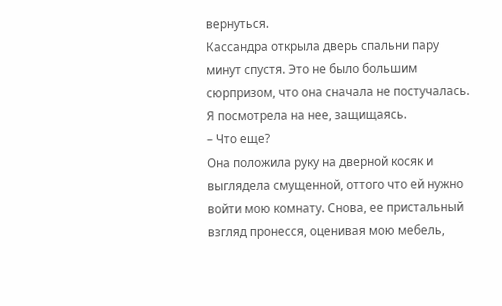вернуться.
Кассандра открыла дверь спальни пару минут спустя. Это не было большим сюрпризом, что она сначала не постучалась.
Я посмотрела на нее, защищаясь.
– Что еще?
Она положила руку на дверной косяк и выглядела смущенной, оттого что ей нужно войти мою комнату. Снова, ее пристальный взгляд пронесся, оценивая мою мебель,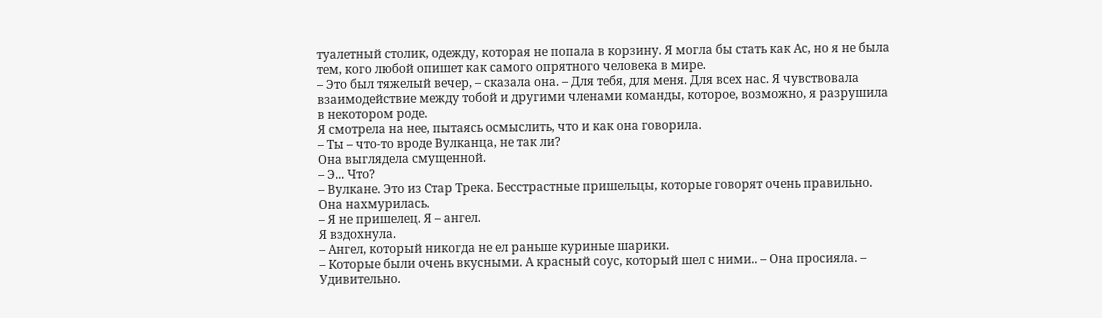туалетный столик, одежду, которая не попала в корзину. Я могла бы стать как Ас, но я не была тем, кого любой опишет как самого опрятного человека в мире.
– Это был тяжелый вечер, – сказала она. – Для тебя, для меня. Для всех нас. Я чувствовала взаимодействие между тобой и другими членами команды, которое, возможно, я разрушила в некотором роде.
Я смотрела на нее, пытаясь осмыслить, что и как она говорила.
– Ты – что-то вроде Вулканца, не так ли?
Она выглядела смущенной.
– Э... Что?
– Вулкане. Это из Стар Трека. Бесстрастные пришельцы, которые говорят очень правильно.
Она нахмурилась.
– Я не пришелец. Я – ангел.
Я вздохнула.
– Ангел, который никогда не ел раньше куриные шарики.
– Которые были очень вкусными. А красный соус, который шел с ними.. – Она просияла. – Удивительно.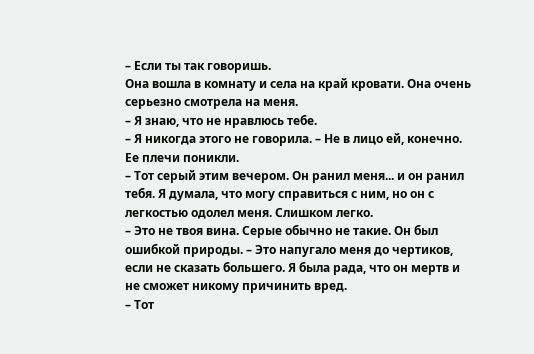– Если ты так говоришь.
Она вошла в комнату и села на край кровати. Она очень серьезно смотрела на меня.
– Я знаю, что не нравлюсь тебе.
– Я никогда этого не говорила. – Не в лицо ей, конечно.
Ее плечи поникли.
– Тот серый этим вечером. Он ранил меня... и он ранил тебя. Я думала, что могу справиться с ним, но он с легкостью одолел меня. Слишком легко.
– Это не твоя вина. Серые обычно не такие. Он был ошибкой природы. – Это напугало меня до чертиков, если не сказать большего. Я была рада, что он мертв и не сможет никому причинить вред.
– Тот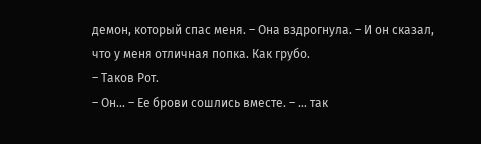демон, который спас меня. – Она вздрогнула. – И он сказал, что у меня отличная попка. Как грубо.
– Таков Рот.
– Он... – Ее брови сошлись вместе. – ... так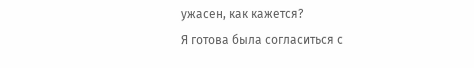ужасен, как кажется?
Я готова была согласиться с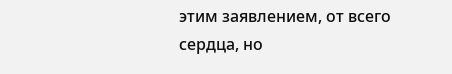этим заявлением, от всего сердца, но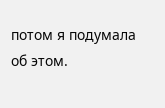потом я подумала об этом.